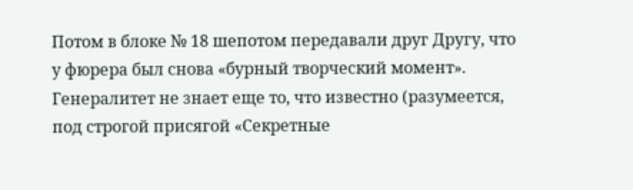Потом в блоке № 18 шепотом передавали друг Другу, что у фюрера был снова «бурный творческий момент». Генералитет не знает еще то, что известно (разумеется, под строгой присягой «Секретные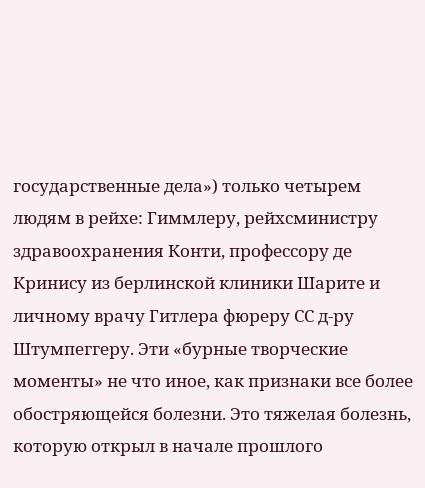государственные дела») только четырем людям в рейхе: Гиммлеру, рейхсминистру здравоохранения Конти, профессору де Кринису из берлинской клиники Шарите и личному врачу Гитлера фюреру СС д-ру Штумпеггеру. Эти «бурные творческие моменты» не что иное, как признаки все более обостряющейся болезни. Это тяжелая болезнь, которую открыл в начале прошлого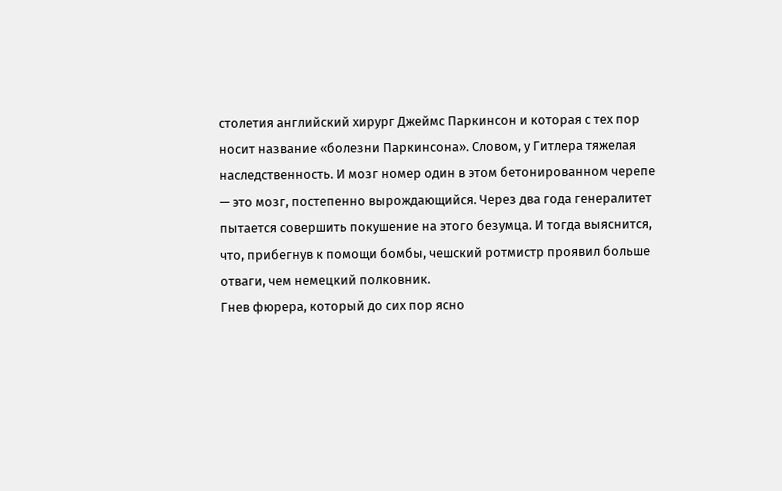столетия английский хирург Джеймс Паркинсон и которая с тех пор носит название «болезни Паркинсона». Словом, у Гитлера тяжелая наследственность. И мозг номер один в этом бетонированном черепе — это мозг, постепенно вырождающийся. Через два года генералитет пытается совершить покушение на этого безумца. И тогда выяснится, что, прибегнув к помощи бомбы, чешский ротмистр проявил больше отваги, чем немецкий полковник.
Гнев фюрера, который до сих пор ясно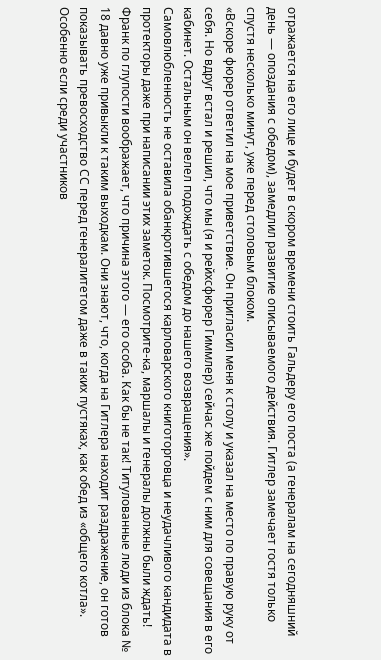отражается на его лице и будет в скором времени стоить Гальдеру его поста (а генералам на сегодняшний день — опоздания с обедом), замедлил развитие описываемого действия. Гитлер замечает гостя только спустя несколько минут, уже перед столовым блоком.
«Вскоре фюрер ответил на мое приветствие. Он пригласил меня к столу и указал на место по правую руку от себя. Но вдруг встал и решил, что мы (я и рейхсфюрер Гиммлер) сейчас же пойдем с ним для совещания в его кабинет. Остальным он велел подождать с обедом до нашего возвращения».
Самовлюбленность не оставила обанкротившегося карловарского книготорговца и неудачливого кандидата в протекторы даже при написании этих заметок. Посмотрите-ка, маршалы и генералы должны были ждать! Франк по глупости воображает, что причина этого — его особа. Как бы не так! Титулованные люди из блока № 18 давно уже привыкли к таким выходкам. Они знают, что, когда на Гитлера находит раздражение, он готов показывать превосходство СС перед генералитетом даже в таких пустяках, как обед из «общего котла». Особенно если среди участников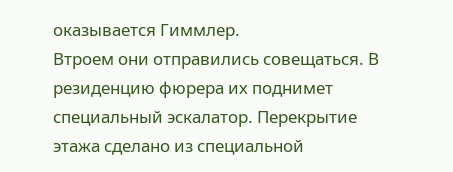оказывается Гиммлер.
Втроем они отправились совещаться. В резиденцию фюрера их поднимет специальный эскалатор. Перекрытие этажа сделано из специальной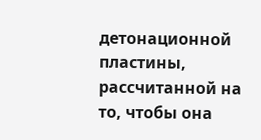детонационной пластины, рассчитанной на то, чтобы она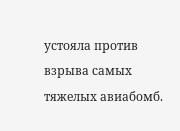устояла против взрыва самых тяжелых авиабомб.